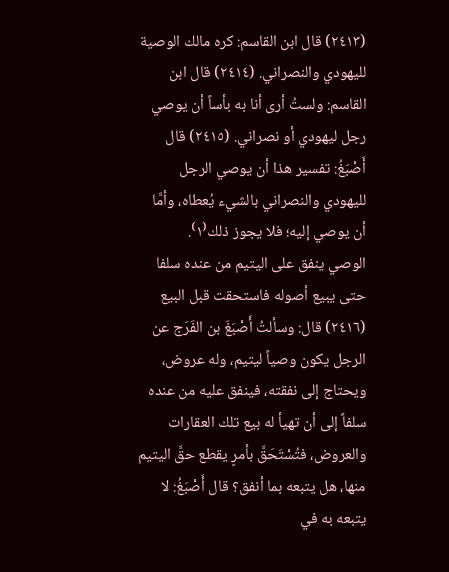(٢٤١٣) قال ابن القاسم: كره مالك الوصية لليهودي والنصراني. (٢٤١٤) قال ابن القاسم: ولستُ أرى أنا به بأساً أن يوصي رجل ليهودي أو نصراني. (٢٤١٥) قال أَصْبَغُ: تفسير هذا أن يوصي الرجل لليهودي والنصراني بالشيء يُعطاه، وأمَّا أن يوصي إليه؛ فلا يجوز ذلك⁽١⁾.
الوصي ينفق على اليتيم من عنده سلفا حتى يبيع أصوله فاستحقت قبل البيع (٢٤١٦) قال: وسألتُ أَصْبَغَ بن الفَرَج عن الرجل يكون وصياً ليتيم، وله عروض، ويحتاج إلى نفقته، فينفق عليه من عنده سلفاً إلى أن تهيأ له بيع تلك العقارات والعروض، فتُسْتَحَقَّ بأمرٍ يقطع حقَّ اليتيم منها، هل يتبعه بما أنفق؟ قال أَصْبَغُ: لا يتبعه به في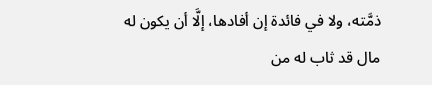ذمَّته، ولا في فائدة إن أفادها، إلَّا أن يكون له مال قد ثاب له من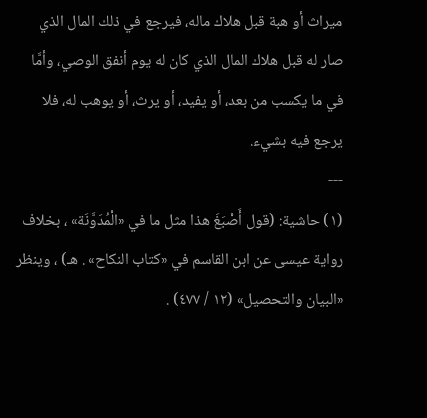ميراث أو هبة قبل هلاك ماله، فيرجع في ذلك المال الذي صار له قبل هلاك المال الذي كان له يوم أنفق الوصي، وأمَّا في ما يكسب من بعد، أو يفيد، أو يرث، أو يوهب له، فلا يرجع فيه بشيء.
---
(١) حاشية: (قول أَصْبَغَ هذا مثل ما في «الْمُدَوَّنَة» ، بخلاف رواية عيسى عن ابن القاسم في «كتاب النكاح» . هـ) ، وينظر «البيان والتحصيل» (١٢ / ٤٧٧) .